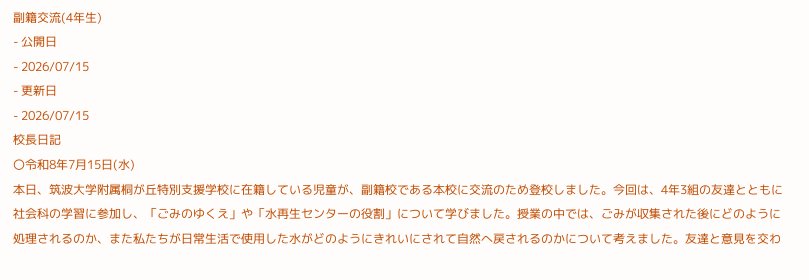副籍交流(4年生)
- 公開日
- 2026/07/15
- 更新日
- 2026/07/15
校長日記
〇令和8年7月15日(水)
本日、筑波大学附属桐が丘特別支援学校に在籍している児童が、副籍校である本校に交流のため登校しました。今回は、4年3組の友達とともに社会科の学習に参加し、「ごみのゆくえ」や「水再生センターの役割」について学びました。授業の中では、ごみが収集された後にどのように処理されるのか、また私たちが日常生活で使用した水がどのようにきれいにされて自然へ戻されるのかについて考えました。友達と意見を交わ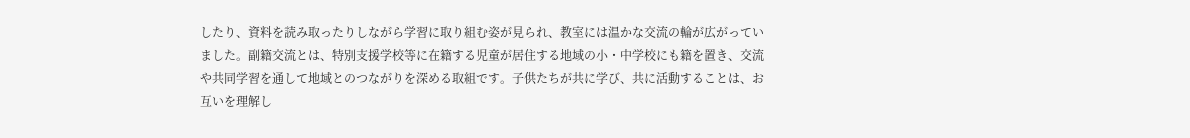したり、資料を読み取ったりしながら学習に取り組む姿が見られ、教室には温かな交流の輪が広がっていました。副籍交流とは、特別支援学校等に在籍する児童が居住する地域の小・中学校にも籍を置き、交流や共同学習を通して地域とのつながりを深める取組です。子供たちが共に学び、共に活動することは、お互いを理解し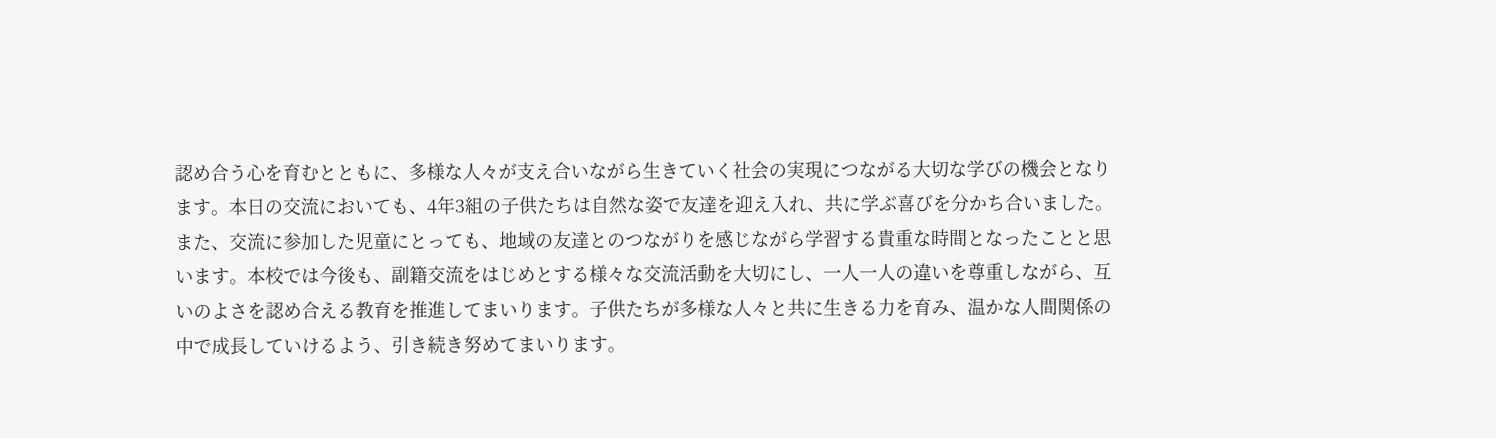認め合う心を育むとともに、多様な人々が支え合いながら生きていく社会の実現につながる大切な学びの機会となります。本日の交流においても、4年3組の子供たちは自然な姿で友達を迎え入れ、共に学ぶ喜びを分かち合いました。また、交流に参加した児童にとっても、地域の友達とのつながりを感じながら学習する貴重な時間となったことと思います。本校では今後も、副籍交流をはじめとする様々な交流活動を大切にし、一人一人の違いを尊重しながら、互いのよさを認め合える教育を推進してまいります。子供たちが多様な人々と共に生きる力を育み、温かな人間関係の中で成長していけるよう、引き続き努めてまいります。